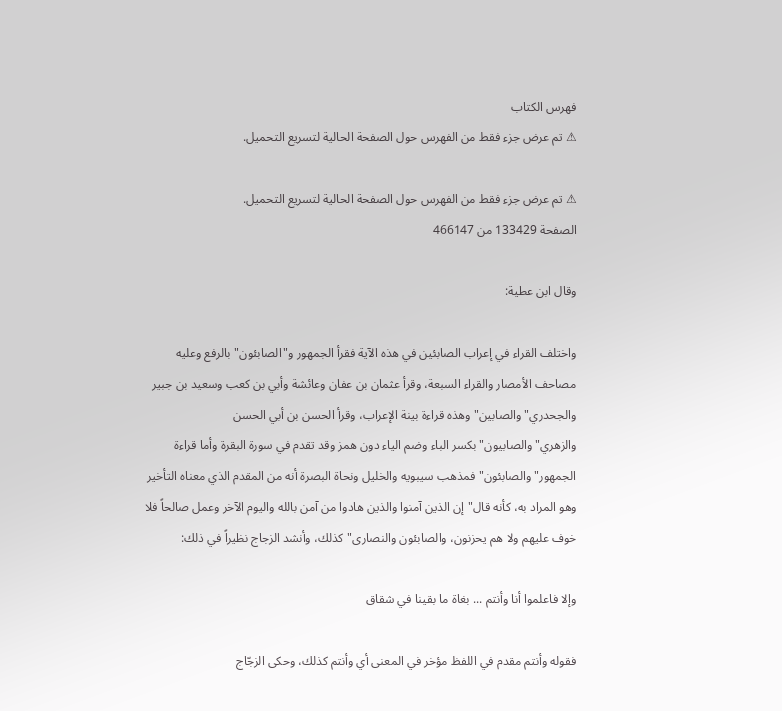فهرس الكتاب
⚠ تم عرض جزء فقط من الفهرس حول الصفحة الحالية لتسريع التحميل.

⚠ تم عرض جزء فقط من الفهرس حول الصفحة الحالية لتسريع التحميل.
الصفحة 133429 من 466147

وقال ابن عطية:

واختلف القراء في إعراب الصابئين في هذه الآية فقرأ الجمهور و"الصابئون"بالرفع وعليه مصاحف الأمصار والقراء السبعة، وقرأ عثمان بن عفان وعائشة وأبي بن كعب وسعيد بن جبير والجحدري"والصابين"وهذه قراءة بينة الإعراب، وقرأ الحسن بن أبي الحسن والزهري"والصابيون"بكسر الباء وضم الياء دون همز وقد تقدم في سورة البقرة وأما قراءة الجمهور"والصابئون"فمذهب سيبويه والخليل ونحاة البصرة أنه من المقدم الذي معناه التأخير وهو المراد به، كأنه قال"إن الذين آمنوا والذين هادوا من آمن بالله واليوم الآخر وعمل صالحاً فلا خوف عليهم ولا هم يحزنون، والصابئون والنصارى"كذلك، وأنشد الزجاج نظيراً في ذلك:

وإلا فاعلموا أنا وأنتم ... بغاة ما بقينا في شقاق

فقوله وأنتم مقدم في اللفظ مؤخر في المعنى أي وأنتم كذلك، وحكى الزجّاج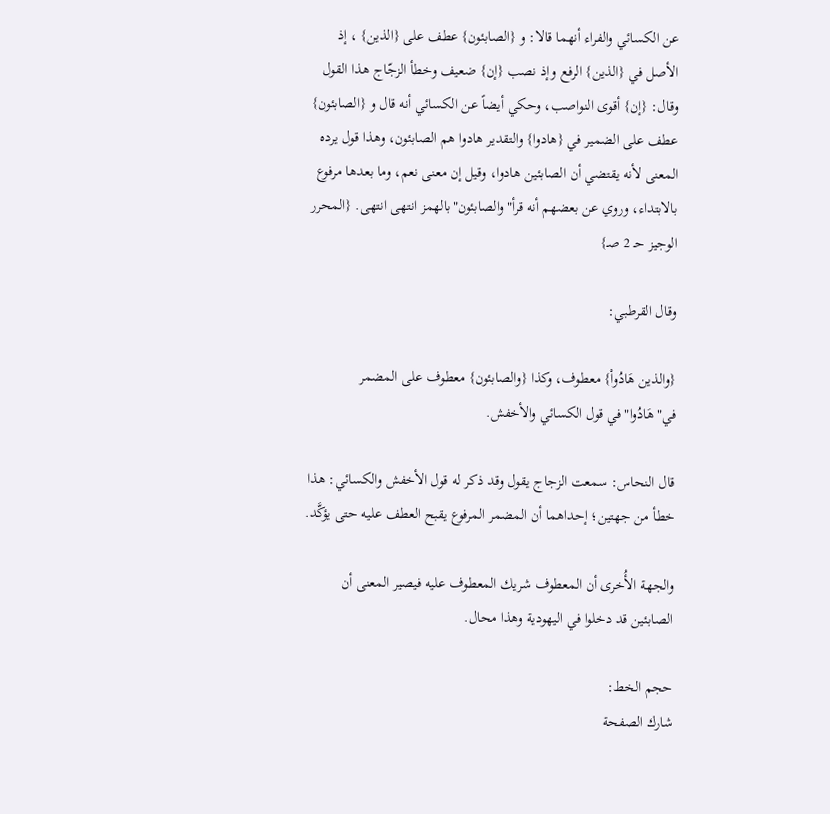عن الكسائي والفراء أنهما قالا: و {الصابئون} عطف على {الذين} ، إذ الأصل في {الذين} الرفع وإذ نصب {إن} ضعيف وخطأ الزجّاج هذا القول وقال: {إن} أقوى النواصب، وحكي أيضاً عن الكسائي أنه قال و {الصابئون} عطف على الضمير في {هادوا} والتقدير هادوا هم الصابئون، وهذا قول يرده المعنى لأنه يقتضي أن الصابئين هادوا، وقيل إن معنى نعم، وما بعدها مرفوع بالابتداء، وروي عن بعضهم أنه قرأ"والصابئون"بالهمز انتهى انتهى. {المحرر الوجيز حـ 2 صـ}

وقال القرطبي:

{والذين هَادُواْ} معطوف، وكذا {والصابئون} معطوف على المضمر في"هَادُوا"في قول الكسائي والأخفش.

قال النحاس: سمعت الزجاج يقول وقد ذكر له قول الأخفش والكسائي: هذا خطأ من جهتين؛ إحداهما أن المضمر المرفوع يقبح العطف عليه حتى يؤكَّد.

والجهة الأُخرى أن المعطوف شريك المعطوف عليه فيصير المعنى أن الصابئين قد دخلوا في اليهودية وهذا محال.

حجم الخط:
شارك الصفحة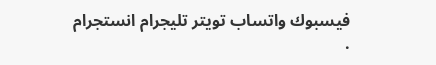فيسبوك واتساب تويتر تليجرام انستجرام
.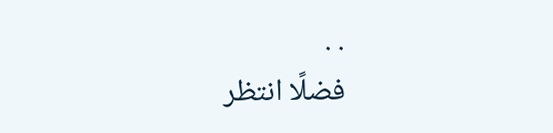. .
فضلًا انتظر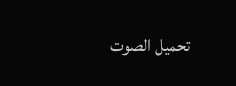تحميل الصوت